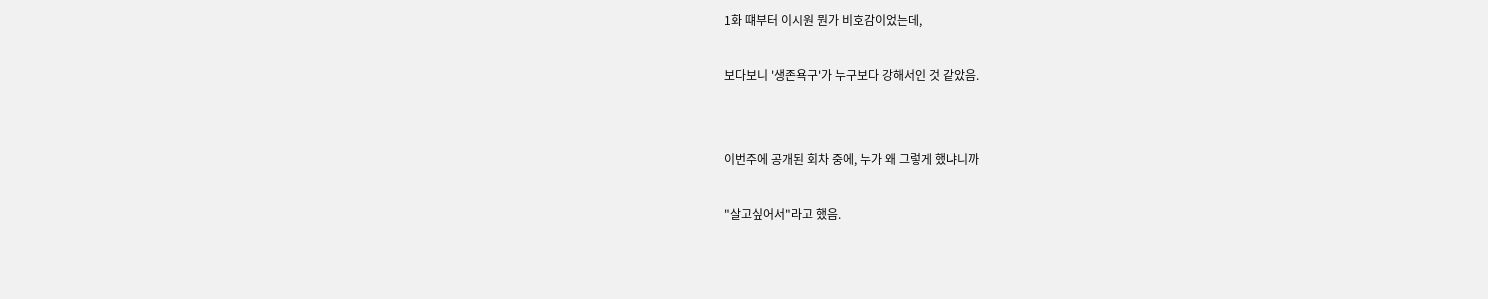1화 떄부터 이시원 뭔가 비호감이었는데,

보다보니 '생존욕구'가 누구보다 강해서인 것 같았음.


이번주에 공개된 회차 중에, 누가 왜 그렇게 했냐니까

"살고싶어서"라고 했음.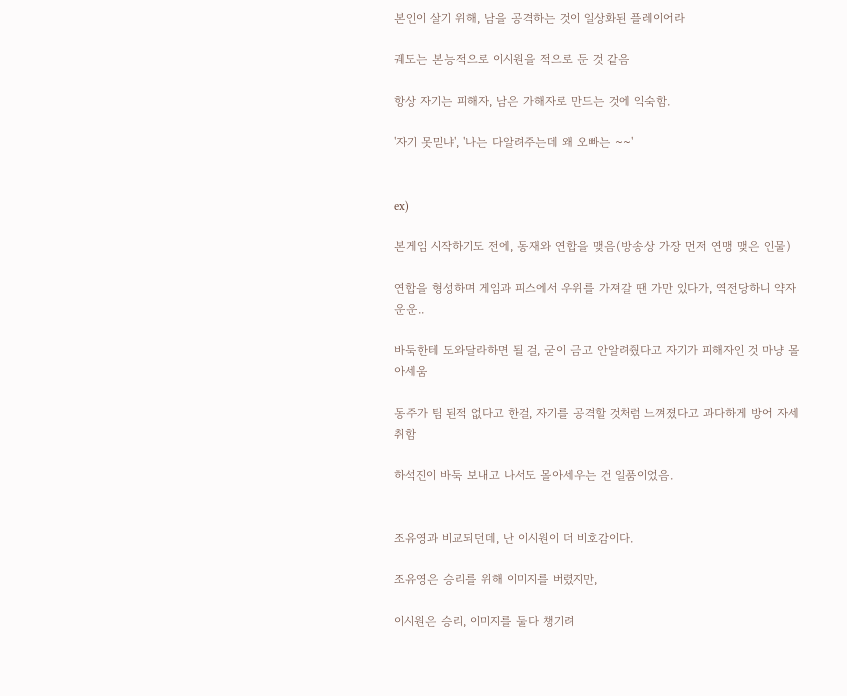본인이 살기 위해, 남을 공격하는 것이 일상화된 플레이어라

궤도는 본능적으로 이시원을 적으로 둔 것 같음

항상 자기는 피해자, 남은 가해자로 만드는 것에 익숙함.

'자기 못믿냐', '나는 다알려주는데 왜 오빠는 ~~'


ex)

본게임 시작하기도 전에, 동재와 연합을 맺음(방송상 가장 먼저 연맹 맺은 인물)

연합을 형성하며 게임과 피스에서 우위를 가져갈 땐 가만 있다가, 역전당하니 약자 운운..

바둑한테 도와달라하면 될 걸, 굳이 금고 안알려줬다고 자기가 피해자인 것 마냥 몰아세움

동주가 팀 된적 없다고 한걸, 자기를 공격할 것처럼 느껴졌다고 과다하게 방어 자세 취함

하석진이 바둑 보내고 나서도 몰아세우는 건 일품이었음.


조유영과 비교되던데, 난 이시원이 더 비호감이다.

조유영은 승리를 위해 이미지를 버렸지만,

이시원은 승리, 이미지를 둘다 챙기려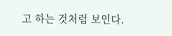고 하는 것처럼 보인다.